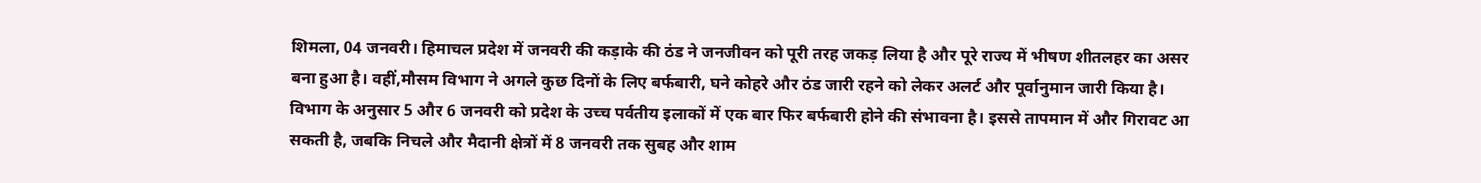शिमला, 04 जनवरी। हिमाचल प्रदेश में जनवरी की कड़ाके की ठंड ने जनजीवन को पूरी तरह जकड़ लिया है और पूरे राज्य में भीषण शीतलहर का असर बना हुआ है। वहीं,मौसम विभाग ने अगले कुछ दिनों के लिए बर्फबारी, घने कोहरे और ठंड जारी रहने को लेकर अलर्ट और पूर्वानुमान जारी किया है।
विभाग के अनुसार 5 और 6 जनवरी को प्रदेश के उच्च पर्वतीय इलाकों में एक बार फिर बर्फबारी होने की संभावना है। इससे तापमान में और गिरावट आ सकती है, जबकि निचले और मैदानी क्षेत्रों में 8 जनवरी तक सुबह और शाम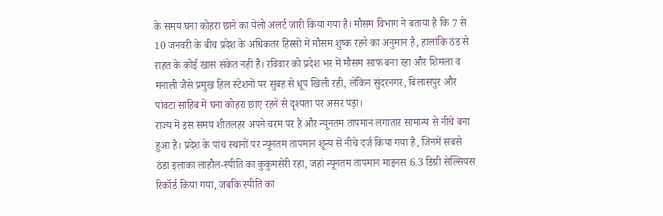के समय घना कोहरा छाने का येलो अलर्ट जारी किया गया है। मौसम विभाग ने बताया है कि 7 से 10 जनवरी के बीच प्रदेश के अधिकतर हिस्सों में मौसम शुष्क रहने का अनुमान है, हालांकि ठंड से राहत के कोई खास संकेत नहीं हैं। रविवार को प्रदेश भर में मौसम साफ बना रहा और शिमला व मनाली जैसे प्रमुख हिल स्टेशनों पर सुबह से धूप खिली रही, लेकिन सुंदरनगर, बिलासपुर और पांवटा साहिब में घना कोहरा छाए रहने से दृश्यता पर असर पड़ा।
राज्य में इस समय शीतलहर अपने चरम पर है और न्यूनतम तापमान लगातार सामान्य से नीचे बना हुआ है। प्रदेश के पांच स्थानों पर न्यूनतम तापमान शून्य से नीचे दर्ज किया गया है, जिनमें सबसे ठंडा इलाका लाहौल-स्पीति का कुकुमसेरी रहा, जहां न्यूनतम तापमान माइनस 6.3 डिग्री सेल्सियस रिकॉर्ड किया गया, जबकि स्पीति का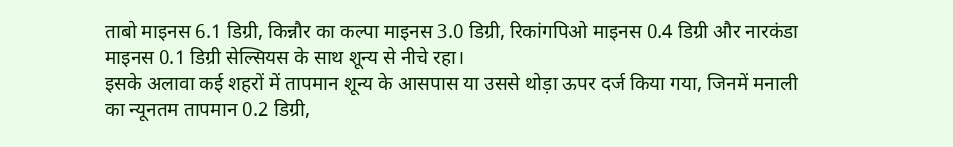ताबो माइनस 6.1 डिग्री, किन्नौर का कल्पा माइनस 3.0 डिग्री, रिकांगपिओ माइनस 0.4 डिग्री और नारकंडा माइनस 0.1 डिग्री सेल्सियस के साथ शून्य से नीचे रहा।
इसके अलावा कई शहरों में तापमान शून्य के आसपास या उससे थोड़ा ऊपर दर्ज किया गया, जिनमें मनाली का न्यूनतम तापमान 0.2 डिग्री,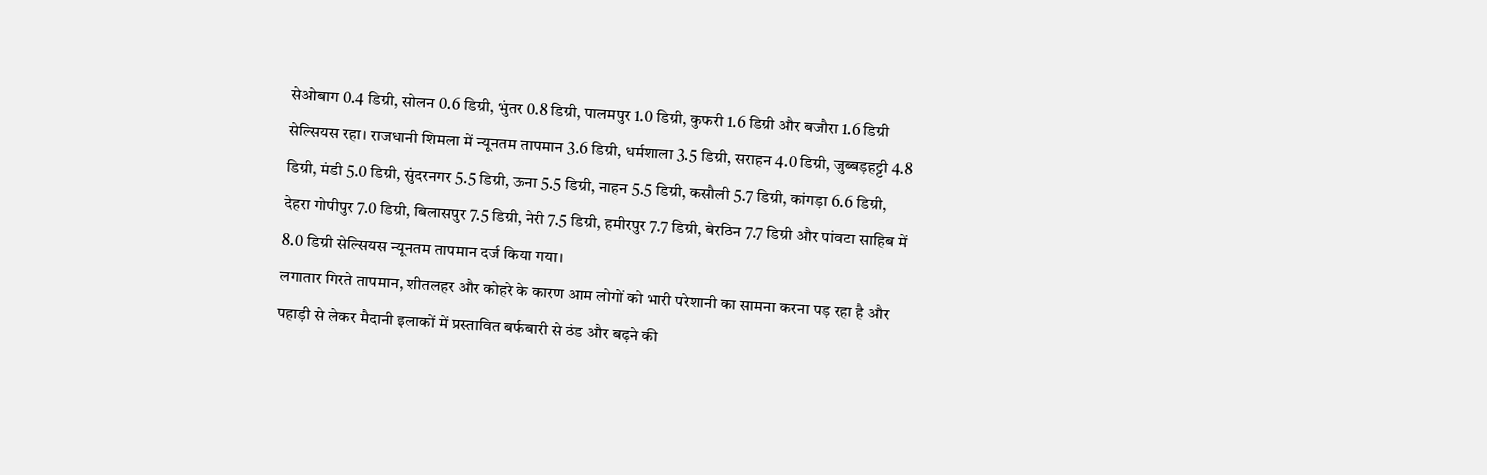सेओबाग 0.4 डिग्री, सोलन 0.6 डिग्री, भुंतर 0.8 डिग्री, पालमपुर 1.0 डिग्री, कुफरी 1.6 डिग्री और बजौरा 1.6 डिग्री सेल्सियस रहा। राजधानी शिमला में न्यूनतम तापमान 3.6 डिग्री, धर्मशाला 3.5 डिग्री, सराहन 4.0 डिग्री, जुब्बड़हट्टी 4.8 डिग्री, मंडी 5.0 डिग्री, सुंदरनगर 5.5 डिग्री, ऊना 5.5 डिग्री, नाहन 5.5 डिग्री, कसौली 5.7 डिग्री, कांगड़ा 6.6 डिग्री, देहरा गोपीपुर 7.0 डिग्री, बिलासपुर 7.5 डिग्री, नेरी 7.5 डिग्री, हमीरपुर 7.7 डिग्री, बेरठिन 7.7 डिग्री और पांवटा साहिब में 8.0 डिग्री सेल्सियस न्यूनतम तापमान दर्ज किया गया।
लगातार गिरते तापमान, शीतलहर और कोहरे के कारण आम लोगों को भारी परेशानी का सामना करना पड़ रहा है और पहाड़ी से लेकर मैदानी इलाकों में प्रस्तावित बर्फबारी से ठंड और बढ़ने की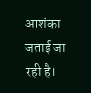आशंका जताई जा रही है।